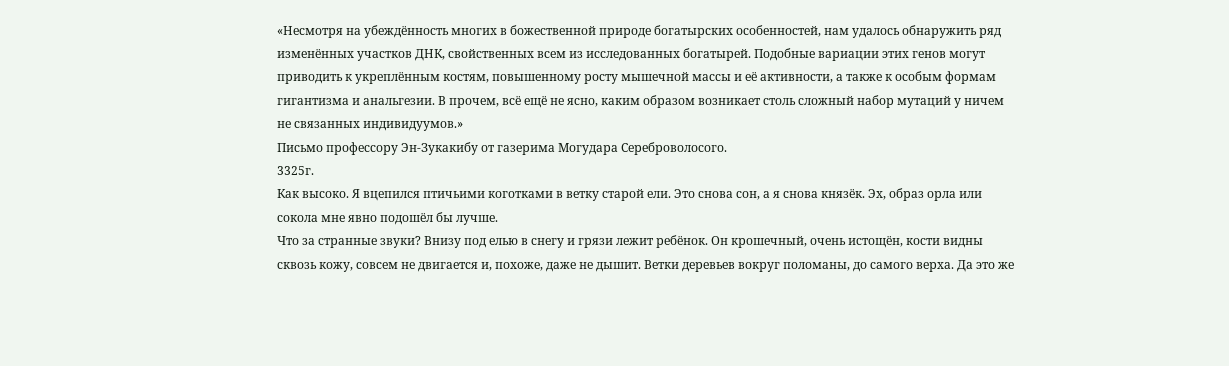«Несмотря на убеждённость многих в божественной природе богатырских особенностей, нам удалось обнаружить ряд изменённых участков ДНК, свойственных всем из исследованных богатырей. Подобные вариации этих генов могут приводить к укреплённым костям, повышенному росту мышечной массы и её активности, а также к особым формам гигантизма и анальгезии. В прочем, всё ещё не ясно, каким образом возникает столь сложный набор мутаций у ничем не связанных индивидуумов.»
Письмо профессору Эн-Зукакибу от газерима Могудара Сереброволосого.
3325г.
Как высоко. Я вцепился птичьими коготками в ветку старой ели. Это снова сон, а я снова князёк. Эх, образ орла или сокола мне явно подошёл бы лучше.
Что за странные звуки? Внизу под елью в снегу и грязи лежит ребёнок. Он крошечный, очень истощён, кости видны сквозь кожу, совсем не двигается и, похоже, даже не дышит. Ветки деревьев вокруг поломаны, до самого верха. Да это же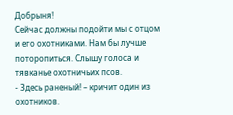Добрыня!
Сейчас должны подойти мы с отцом и его охотниками. Нам бы лучше поторопиться. Слышу голоса и тявканье охотничьих псов.
- Здесь раненый! – кричит один из охотников.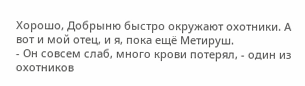Хорошо, Добрыню быстро окружают охотники. А вот и мой отец, и я, пока ещё Метируш.
- Он совсем слаб, много крови потерял, - один из охотников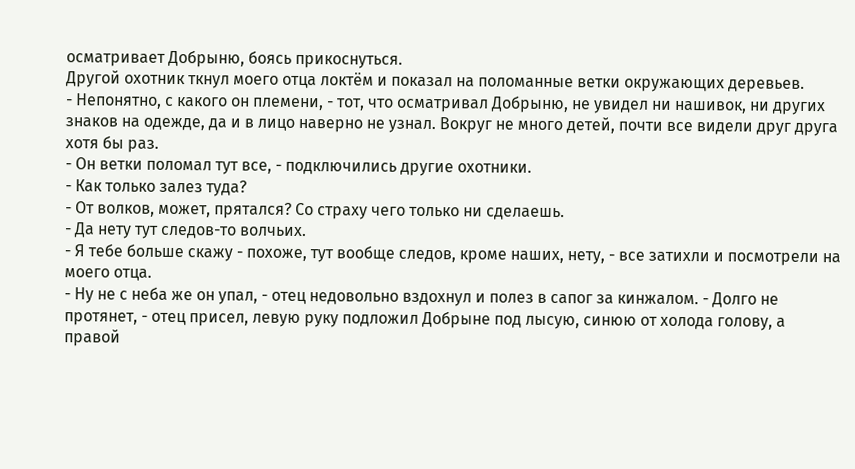осматривает Добрыню, боясь прикоснуться.
Другой охотник ткнул моего отца локтём и показал на поломанные ветки окружающих деревьев.
- Непонятно, с какого он племени, - тот, что осматривал Добрыню, не увидел ни нашивок, ни других знаков на одежде, да и в лицо наверно не узнал. Вокруг не много детей, почти все видели друг друга хотя бы раз.
- Он ветки поломал тут все, - подключились другие охотники.
- Как только залез туда?
- От волков, может, прятался? Со страху чего только ни сделаешь.
- Да нету тут следов-то волчьих.
- Я тебе больше скажу - похоже, тут вообще следов, кроме наших, нету, - все затихли и посмотрели на моего отца.
- Ну не с неба же он упал, - отец недовольно вздохнул и полез в сапог за кинжалом. - Долго не протянет, - отец присел, левую руку подложил Добрыне под лысую, синюю от холода голову, а правой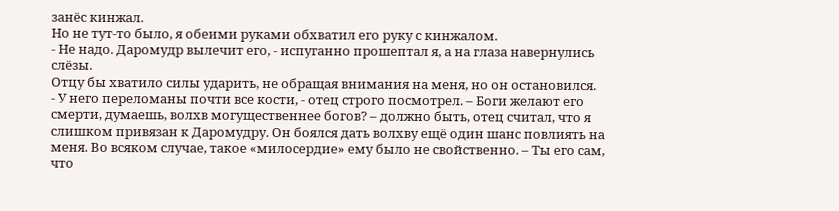занёс кинжал.
Но не тут-то было, я обеими руками обхватил его руку с кинжалом.
- Не надо. Даромудр вылечит его, - испуганно прошептал я, а на глаза навернулись слёзы.
Отцу бы хватило силы ударить, не обращая внимания на меня, но он остановился.
- У него переломаны почти все кости, - отец строго посмотрел. – Боги желают его смерти, думаешь, волхв могущественнее богов? – должно быть, отец считал, что я слишком привязан к Даромудру. Он боялся дать волхву ещё один шанс повлиять на меня. Во всяком случае, такое «милосердие» ему было не свойственно. – Ты его сам, что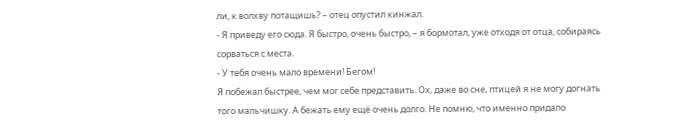ли, к волхву потащишь? – отец опустил кинжал.
- Я приведу его сюда. Я быстро, очень быстро, – я бормотал, уже отходя от отца, собираясь сорваться с места.
- У тебя очень мало времени! Бегом!
Я побежал быстрее, чем мог себе представить. Ох, даже во сне, птицей я не могу догнать того мальчишку. А бежать ему ещё очень долго. Не помню, что именно придало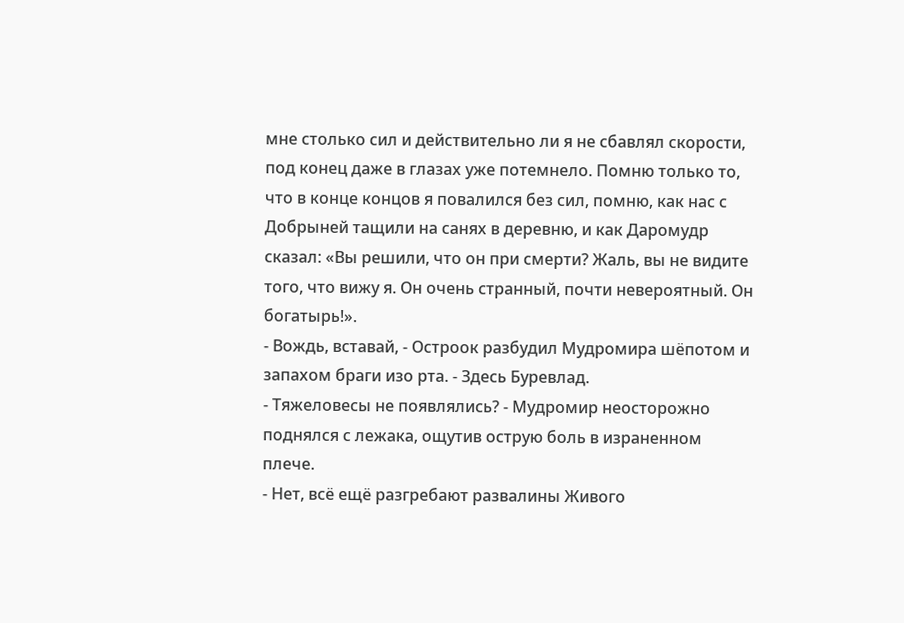мне столько сил и действительно ли я не сбавлял скорости, под конец даже в глазах уже потемнело. Помню только то, что в конце концов я повалился без сил, помню, как нас с Добрыней тащили на санях в деревню, и как Даромудр сказал: «Вы решили, что он при смерти? Жаль, вы не видите того, что вижу я. Он очень странный, почти невероятный. Он богатырь!».
- Вождь, вставай, - Остроок разбудил Мудромира шёпотом и запахом браги изо рта. - Здесь Буревлад.
- Тяжеловесы не появлялись? - Мудромир неосторожно поднялся с лежака, ощутив острую боль в израненном плече.
- Нет, всё ещё разгребают развалины Живого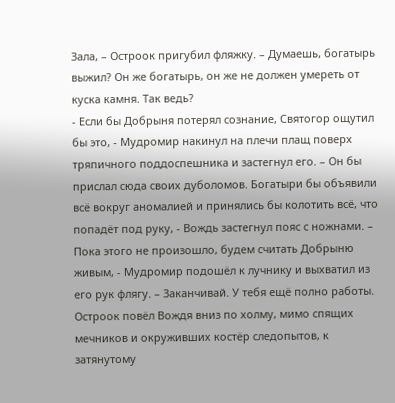Зала, – Остроок пригубил фляжку. – Думаешь, богатырь выжил? Он же богатырь, он же не должен умереть от куска камня. Так ведь?
- Если бы Добрыня потерял сознание, Святогор ощутил бы это, - Мудромир накинул на плечи плащ поверх тряпичного поддоспешника и застегнул его. – Он бы прислал сюда своих дуболомов. Богатыри бы объявили всё вокруг аномалией и принялись бы колотить всё, что попадёт под руку, - Вождь застегнул пояс с ножнами. – Пока этого не произошло, будем считать Добрыню живым, - Мудромир подошёл к лучнику и выхватил из его рук флягу. – Заканчивай. У тебя ещё полно работы.
Остроок повёл Вождя вниз по холму, мимо спящих мечников и окруживших костёр следопытов, к затянутому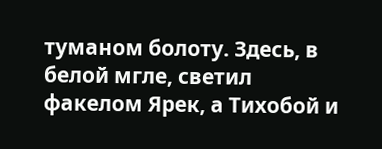туманом болоту. Здесь, в белой мгле, светил факелом Ярек, а Тихобой и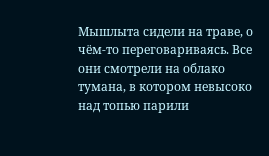Мышлыта сидели на траве, о чём-то переговариваясь. Все они смотрели на облако тумана, в котором невысоко над топью парили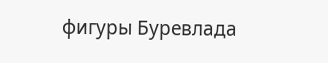фигуры Буревлада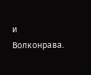и Волконрава.